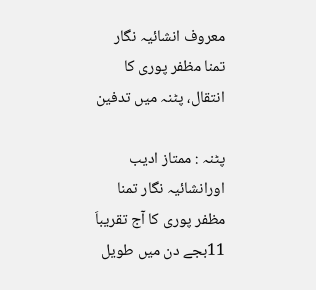معروف انشائیہ نگار تمنا مظفر پوری کا انتقال، پٹنہ میں تدفین

پٹنہ : ممتاز ادیب اورانشائیہ نگار تمنا مظفر پوری کا آج تقریباَ 11بجے دن میں طویل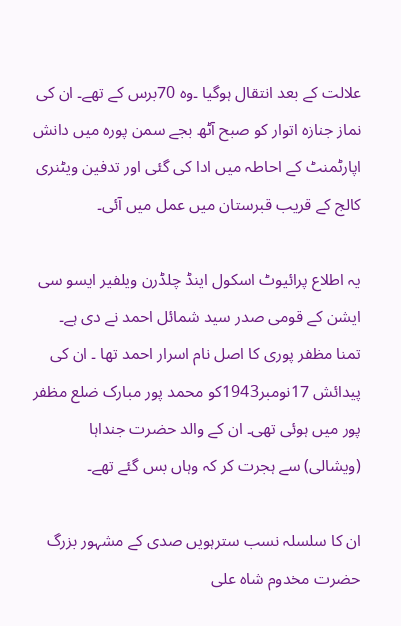علالت کے بعد انتقال ہوگیا ۔وہ 70برس کے تھے۔ ان کی نماز جنازہ اتوار کو صبح آٹھ بجے سمن پورہ میں دانش اپارٹمنٹ کے احاطہ میں ادا کی گئی اور تدفین ویٹنری کالج کے قریب قبرستان میں عمل میں آئی۔

یہ اطلاع پرائیوٹ اسکول اینڈ چلڈرن ویلفیر ایسو سی ایشن کے قومی صدر سید شمائل احمد نے دی ہے۔ تمنا مظفر پوری کا اصل نام اسرار احمد تھا ۔ ان کی پیدائش 17نومبر1943کو محمد پور مبارک ضلع مظفر پور میں ہوئی تھی۔ ان کے والد حضرت جنداہا (ویشالی) سے ہجرت کر کہ وہاں بس گئے تھے۔

ان کا سلسلہ نسب سترہویں صدی کے مشہور بزرگ حضرت مخدوم شاہ علی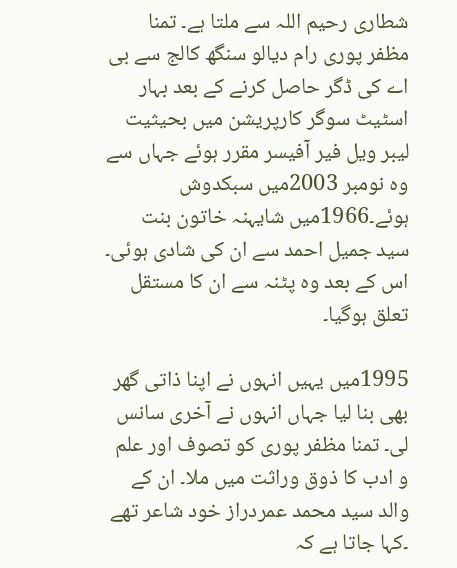شطاری رحیم اللہ سے ملتا ہے۔ تمنا مظفر پوری رام دیالو سنگھ کالج سے بی اے کی ڈگر حاصل کرنے کے بعد بہار اسٹیٹ سوگر کارپریشن میں بحیثیت لیبر ویل فیر آفیسر مقرر ہوئے جہاں سے وہ نومبر 2003میں سبکدوش ہوئے۔1966میں شایہنہ خاتون بنت سید جمیل احمد سے ان کی شادی ہوئی۔ اس کے بعد وہ پٹنہ سے ان کا مستقل تعلق ہوگیا۔

1995میں یہیں انہوں نے اپنا ذاتی گھر بھی بنا لیا جہاں انہوں نے آخری سانس لی۔ تمنا مظفر پوری کو تصوف اور علم و ادب کا ذوق وراثت میں ملا۔ ان کے والد سید محمد عمردراز خود شاعر تھے ۔کہا جاتا ہے کہ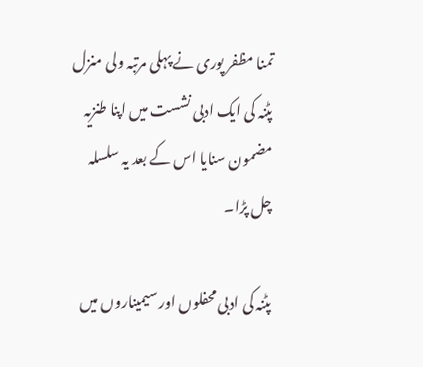تمنا مظفر پوری نے پہلی مرتبہ ولی منزل پٹنہ کی ایک ادبی نشست میں اپنا طنزیہ مضمون سنایا اس کے بعد یہ سلسلہ چل پڑا۔

پٹنہ کی ادبی محفلوں اور سیمیناروں میں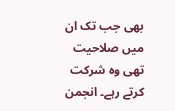بھی جب تک ان میں صلاحیت تھی وہ شرکت کرتے رہے۔ انجمن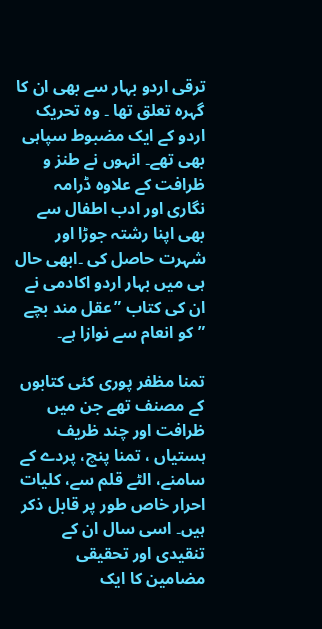ترقی اردو بہار سے بھی ان کا گہرہ تعلق تھا ۔ وہ تحریک اردو کے ایک مضبوط سپاہی بھی تھے۔ انہوں نے طنز و ظرافت کے علاوہ ڈرامہ نگاری اور ادب اطفال سے بھی اپنا رشتہ جوڑا اور شہرت حاصل کی ۔ابھی حال ہی میں بہار اردو اکادمی نے ان کی کتاب ”عقل مند بچے ”کو انعام سے نوازا ہے۔

تمنا مظفر پوری کئی کتابوں کے مصنف تھے جن میں ظرافت اور چند ظریف ہستیاں ، تمنا پنچ، پردے کے سامنے، الٹے قلم سے، کلیات احرار خاص طور پر قابل ذکر ہیں۔ اسی سال ان کے تنقیدی اور تحقیقی مضامین کا ایک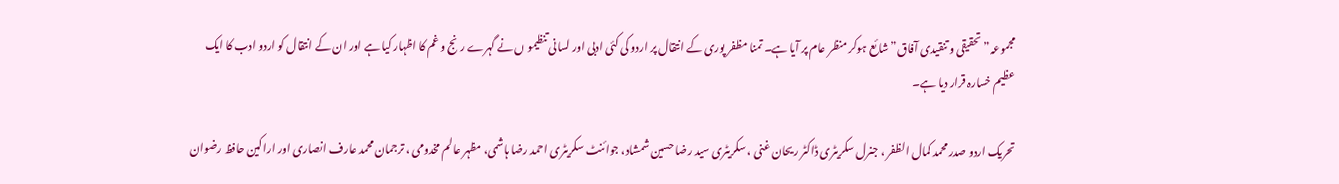مجموعہ” تحقیقی و تنقیدی آفاق” شائع ہوکر منظر عام پر آیا ہے۔ تمنا مظفر پوری کے انتقال پر اردو کی کئی ادبی اور لسانی تنظیمو ں نے گہرے رنج و غم کا اظہار کیا ہے اور ان کے انتقال کو اردو ادب کا ایک عظیم خسارہ قرار دیا ہے۔

تحریک اردو صدر محمد کمال الظفر ، جنرل سکریٹری ڈاکٹر ریحان غنی ، سکریٹری سید رضا حسین شمشاد، جوائنٹ سکریٹری احمد رضا ہاشمی، مظہر عالم مخدومی ، ترجمان محمد عارف انصاری اور اراکین حافظ رضوان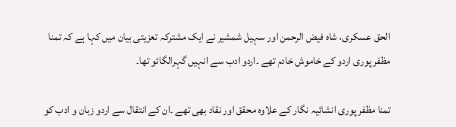الحق عسکری، شاہ فیض الرحمن اور سہیل شمشیر نے ایک مشترکہ تعزیتی بیان میں کہا ہے کہ تمنا مظفر پوری اردو کے خاموش خادم تھے ۔اردو ادب سے انہیں گہرالگائو تھا۔

تمنا مظفر پوری انشائیہ نگار کے علاوہ محقق اور نقاد بھی تھے ۔ان کے انتقال سے اردو زبان و ادب کو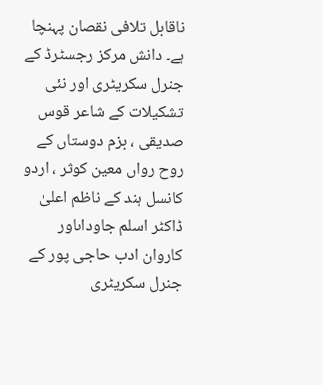ناقابل تلافی نقصان پہنچا ہے۔ دانش مرکز رجسٹرڈ کے جنرل سکریٹری اور نئی تشکیلات کے شاعر قوس صدیقی ، بزم دوستاں کے روح رواں معین کوثر ، اردو کانسل ہند کے ناظم اعلیٰ ڈاکٹر اسلم جاوداںاور کاروان ادب حاجی پور کے جنرل سکریٹری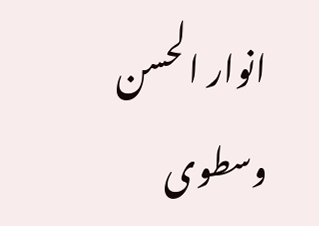انوار الحسن وسطوی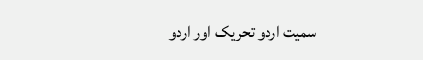سمیت اردو تحریک اور اردو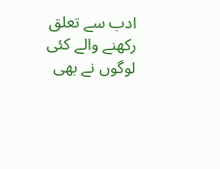ادب سے تعلق رکھنے والے کئی لوگوں نے بھی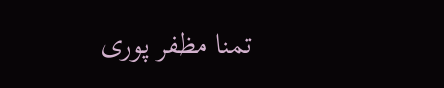تمنا مظفر پوری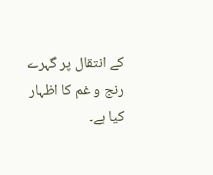کے انتقال پر گہرے رنج و غم کا اظہار کیا ہے۔